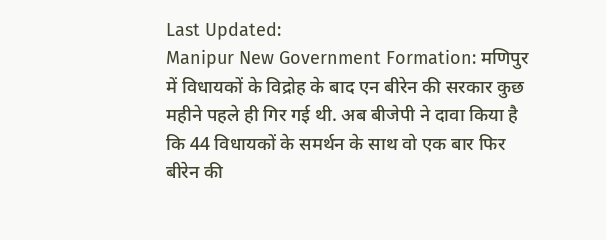Last Updated:
Manipur New Government Formation: मणिपुर में विधायकों के विद्रोह के बाद एन बीरेन की सरकार कुछ महीने पहले ही गिर गई थी. अब बीजेपी ने दावा किया है कि 44 विधायकों के समर्थन के साथ वो एक बार फिर बीरेन की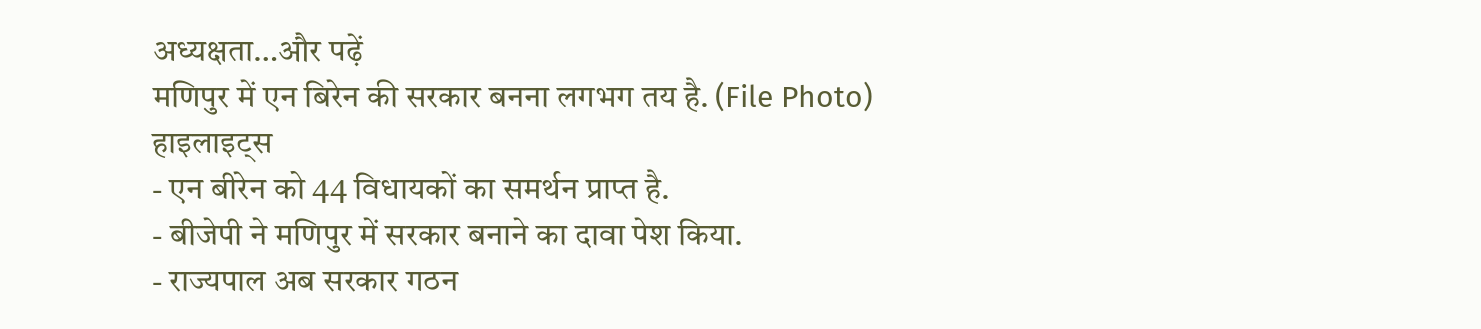अध्यक्षता…और पढ़ें
मणिपुर में एन बिरेन की सरकार बनना लगभग तय है. (File Photo)
हाइलाइट्स
- एन बीरेन को 44 विधायकों का समर्थन प्राप्त है.
- बीजेपी ने मणिपुर में सरकार बनाने का दावा पेश किया.
- राज्यपाल अब सरकार गठन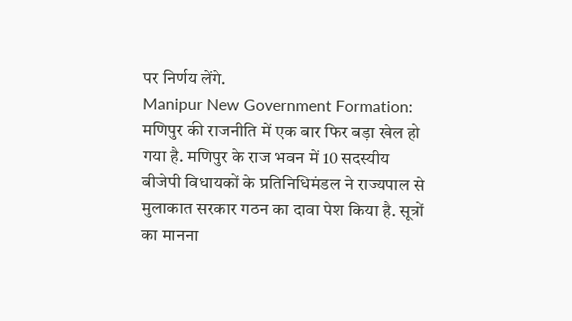पर निर्णय लेंगे.
Manipur New Government Formation: मणिपुर की राजनीति में एक बार फिर बड़ा खेल हो गया है. मणिपुर के राज भवन में 10 सदस्यीय बीजेपी विधायकों के प्रतिनिधिमंडल ने राज्यपाल से मुलाकात सरकार गठन का दावा पेश किया है. सूत्रों का मानना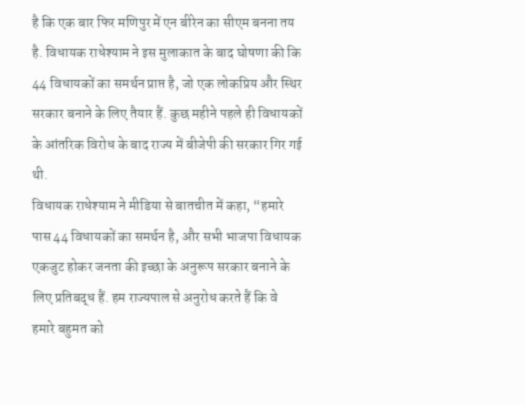है कि एक बार फिर मणिपुर में एन बीरेन का सीएम बनना तय है. विधायक राधेश्याम ने इस मुलाकात के बाद घोषणा की कि 44 विधायकों का समर्थन प्राप्त है, जो एक लोकप्रिय और स्थिर सरकार बनाने के लिए तैयार हैं. कुछ महीने पहले ही विधायकों के आंतरिक विरोध के बाद राज्य में बीजेपी की सरकार गिर गई थी.
विधायक राधेश्याम ने मीडिया से बातचीत में कहा, “हमारे पास 44 विधायकों का समर्थन है, और सभी भाजपा विधायक एकजुट होकर जनता की इच्छा के अनुरूप सरकार बनाने के लिए प्रतिबद्ध हैं. हम राज्यपाल से अनुरोध करते हैं कि वे हमारे बहुमत को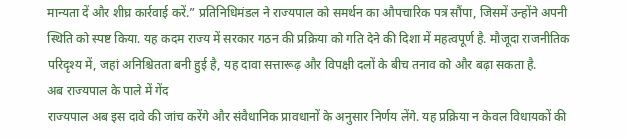मान्यता दें और शीघ्र कार्रवाई करें.” प्रतिनिधिमंडल ने राज्यपाल को समर्थन का औपचारिक पत्र सौंपा, जिसमें उन्होंने अपनी स्थिति को स्पष्ट किया. यह कदम राज्य में सरकार गठन की प्रक्रिया को गति देने की दिशा में महत्वपूर्ण है. मौजूदा राजनीतिक परिदृश्य में, जहां अनिश्चितता बनी हुई है, यह दावा सत्तारूढ़ और विपक्षी दलों के बीच तनाव को और बढ़ा सकता है.
अब राज्यपाल के पाले में गेंद
राज्यपाल अब इस दावे की जांच करेंगे और संवैधानिक प्रावधानों के अनुसार निर्णय लेंगे. यह प्रक्रिया न केवल विधायकों की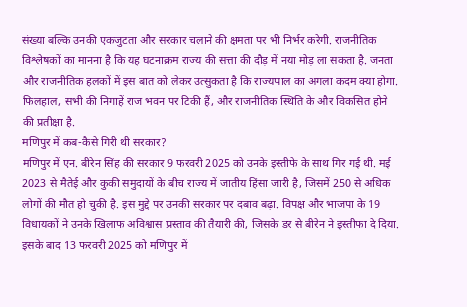संख्या बल्कि उनकी एकजुटता और सरकार चलाने की क्षमता पर भी निर्भर करेगी. राजनीतिक विश्लेषकों का मानना है कि यह घटनाक्रम राज्य की सत्ता की दौड़ में नया मोड़ ला सकता है. जनता और राजनीतिक हलकों में इस बात को लेकर उत्सुकता है कि राज्यपाल का अगला कदम क्या होगा. फिलहाल, सभी की निगाहें राज भवन पर टिकी हैं, और राजनीतिक स्थिति के और विकसित होने की प्रतीक्षा है.
मणिपुर में कब-कैसे गिरी थी सरकार?
मणिपुर में एन. बीरेन सिंह की सरकार 9 फरवरी 2025 को उनके इस्तीफे के साथ गिर गई थी. मई 2023 से मैतेई और कुकी समुदायों के बीच राज्य में जातीय हिंसा जारी है, जिसमें 250 से अधिक लोगों की मौत हो चुकी है. इस मुद्दे पर उनकी सरकार पर दबाव बढ़ा. विपक्ष और भाजपा के 19 विधायकों ने उनके खिलाफ अविश्वास प्रस्ताव की तैयारी की, जिसके डर से बीरेन ने इस्तीफा दे दिया. इसके बाद 13 फरवरी 2025 को मणिपुर में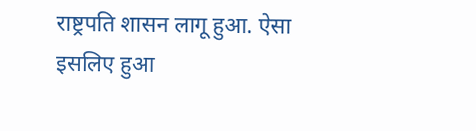राष्ट्रपति शासन लागू हुआ. ऐसा इसलिए हुआ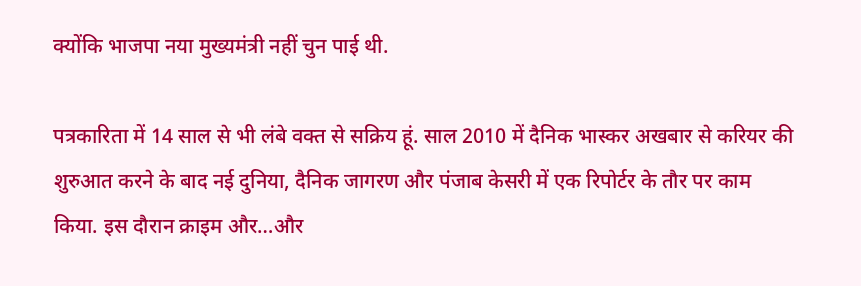क्योंकि भाजपा नया मुख्यमंत्री नहीं चुन पाई थी.

पत्रकारिता में 14 साल से भी लंबे वक्त से सक्रिय हूं. साल 2010 में दैनिक भास्कर अखबार से करियर की शुरुआत करने के बाद नई दुनिया, दैनिक जागरण और पंजाब केसरी में एक रिपोर्टर के तौर पर काम किया. इस दौरान क्राइम और…और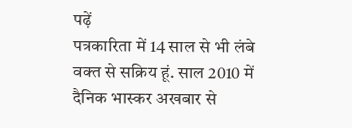पढ़ें
पत्रकारिता में 14 साल से भी लंबे वक्त से सक्रिय हूं. साल 2010 में दैनिक भास्कर अखबार से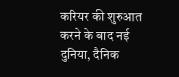करियर की शुरुआत करने के बाद नई दुनिया, दैनिक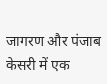जागरण और पंजाब केसरी में एक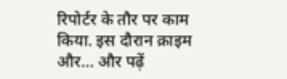रिपोर्टर के तौर पर काम किया. इस दौरान क्राइम और… और पढ़ें